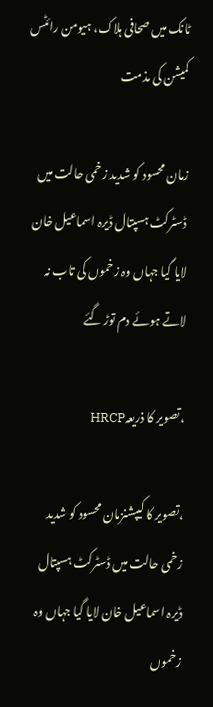ٹانک میں صحافی ہلاک، ہیومن رائٹس کمیشن کی مذمت

زمان محسود کو شدید زخمی حالت میں ڈسٹرکٹ ہسپتال ڈیرہ اسماعیل خان لایا گیا جہاں وہ زخموں کی تاب نہ لاتے ہوئے دم توڑ گئے

،تصویر کا ذریعہHRCP

،تصویر کا کیپشنزمان محسود کو شدید زخمی حالت میں ڈسٹرکٹ ہسپتال ڈیرہ اسماعیل خان لایا گیا جہاں وہ زخموں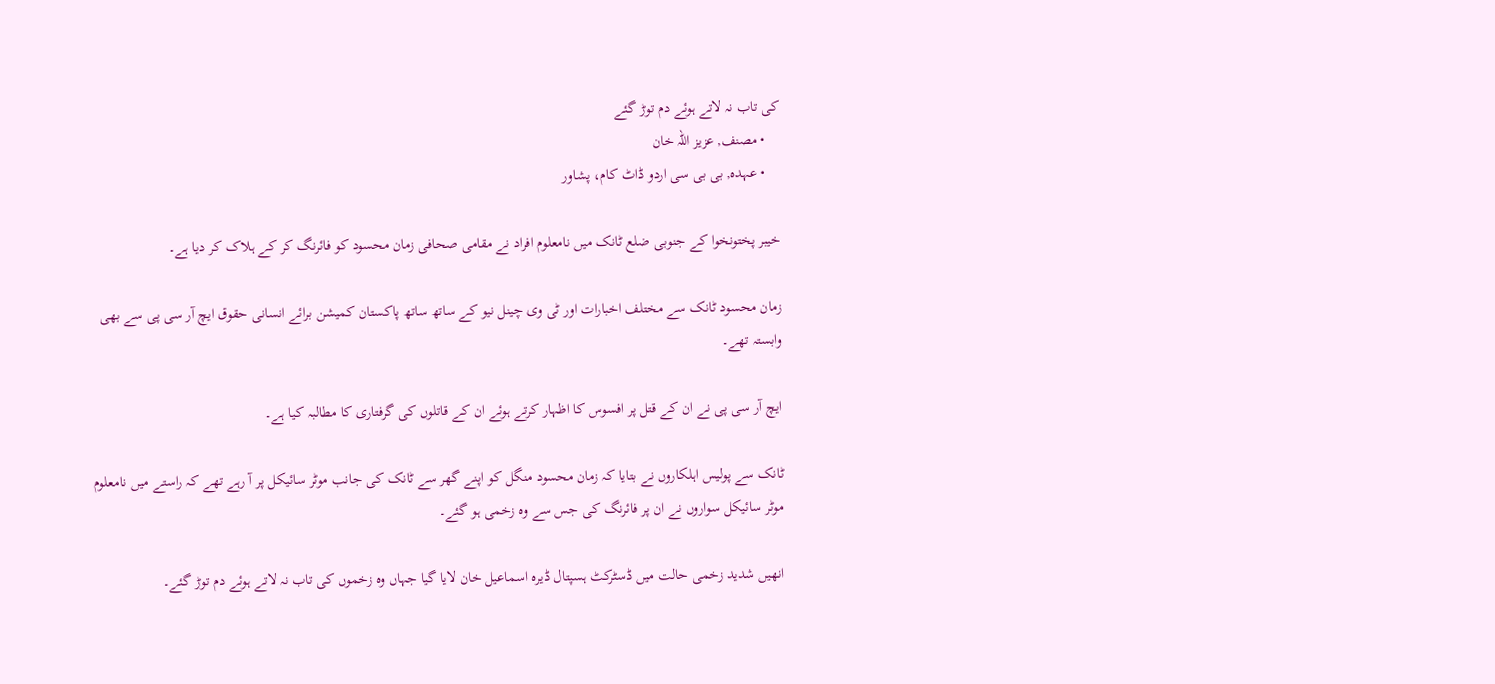کی تاب نہ لاتے ہوئے دم توڑ گئے
    • مصنف, عزیز اللہ خان
    • عہدہ, بی بی سی اردو ڈاٹ کام، پشاور

خیبر پختونخوا کے جنوبی ضلع ٹانک میں نامعلوم افراد نے مقامی صحافی زمان محسود کو فائرنگ کر کے ہلاک کر دیا ہے۔

زمان محسود ٹانک سے مختلف اخبارات اور ٹی وی چینل نیو کے ساتھ ساتھ پاکستان کمیشن برائے انسانی حقوق ایچ آر سی پی سے بھی وابستہ تھے۔

ایچ آر سی پی نے ان کے قتل پر افسوس کا اظہار کرتے ہوئے ان کے قاتلوں کی گرفتاری کا مطالبہ کیا ہے۔

ٹانک سے پولیس اہلکاروں نے بتایا کہ زمان محسود منگل کو اپنے گھر سے ٹانک کی جانب موٹر سائیکل پر آ رہے تھے کہ راستے میں نامعلوم موٹر سائیکل سواروں نے ان پر فائرنگ کی جس سے وہ زخمی ہو گئے۔

انھیں شدید زخمی حالت میں ڈسٹرکٹ ہسپتال ڈیرہ اسماعیل خان لایا گیا جہاں وہ زخموں کی تاب نہ لاتے ہوئے دم توڑ گئے۔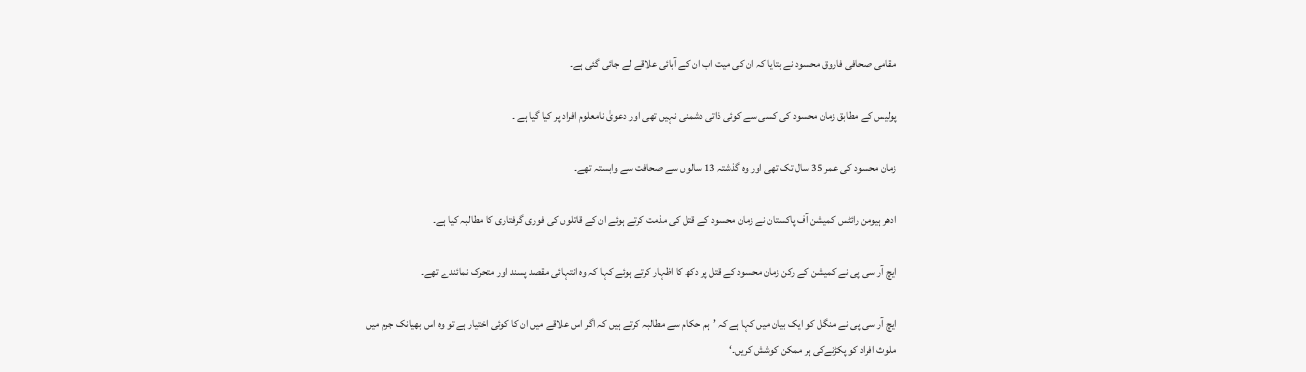مقامی صحافی فاروق محسود نے بتایا کہ ان کی میت اب ان کے آبائی علاقے لے جائی گئی ہے۔

پولیس کے مطابق زمان محسود کی کسی سے کوئی ذاتی دشمنی نہیں تھی اور دعویٰ نامعلوم افراد پر کیا گیا ہے ۔

زمان محسود کی عمر 35 سال تک تھی اور وہ گذشتہ 13 سالوں سے صحافت سے وابستہ تھے۔

ادھر ہیومن رائٹس کمیشن آف پاکستان نے زمان محسود کے قتل کی مذمت کرتے ہوئے ان کے قاتلوں کی فوری گرفتاری کا مطالبہ کیا ہے۔

ایچ آر سی پی نے کمیشن کے رکن زمان محسود کے قتل پر دکھ کا اظہار کرتے ہوئے کہا کہ وہ انتہائی مقصد پسند اور متحرک نمائندے تھے۔

ایچ آر سی پی نے منگل کو ایک بیان میں کہا ہے کہ ’ہم حکام سے مطالبہ کرتے ہیں کہ اگر اس علاقے میں ان کا کوئی اختیار ہے تو وہ اس بھیانک جرم میں ملوث افراد کو پکڑنےکی ہر ممکن کوشش کریں۔‘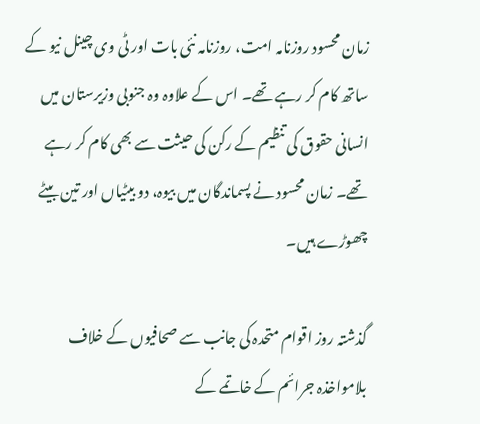زمان محسود روزنامہ امت، روزنامہ نئی بات اور ٹی وی چینل نیو کے ساتھ کام کر رہے تھے۔ اس کے علاوہ وہ جنوبی وزیرستان میں انسانی حقوق کی تنظیم کے رکن کی حیثت سے بھی کام کر رہے تھے۔ زمان محسود نے پسماندگان میں بیوہ، دو بیٹیاں اور تین بیٹے چھوڑے ہیں۔

گذشتہ روز اقوام متحدہ کی جانب سے صحافیوں کے خلاف بلامواخذہ جرائم کے خاتمے کے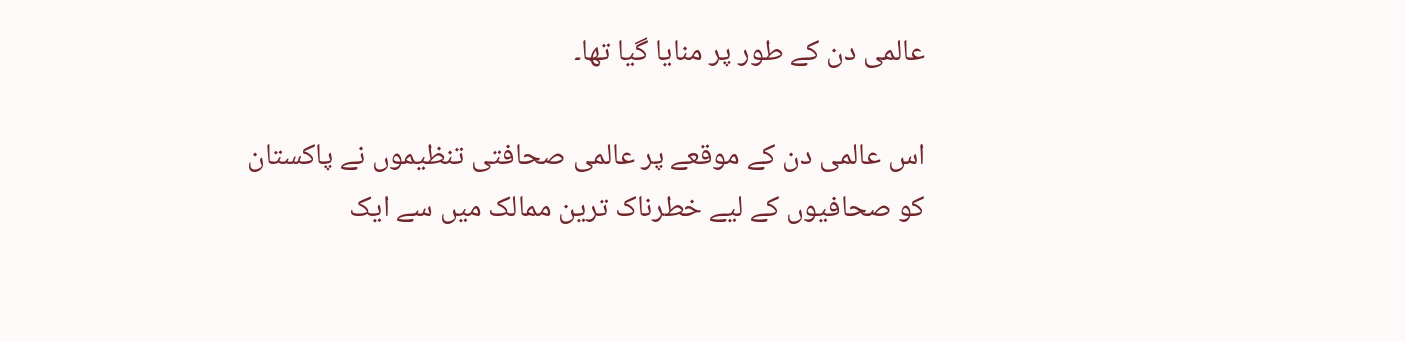عالمی دن کے طور پر منایا گیا تھا۔

اس عالمی دن کے موقعے پر عالمی صحافتی تنظیموں نے پاکستان کو صحافیوں کے لیے خطرناک ترین ممالک میں سے ایک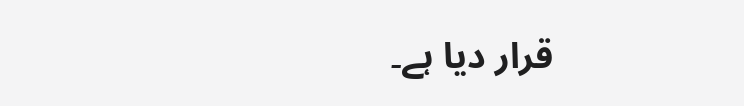قرار دیا ہے۔